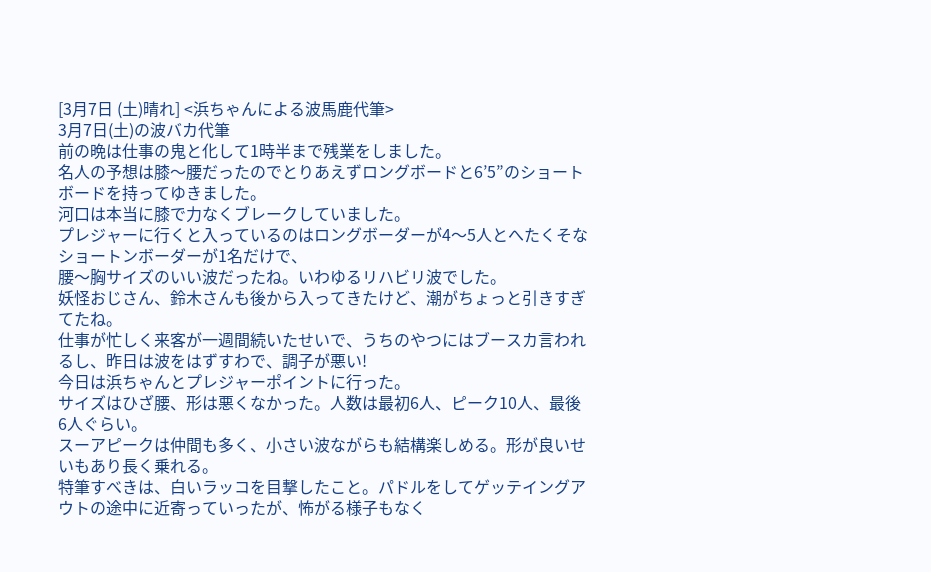[3月7日 (土)晴れ] <浜ちゃんによる波馬鹿代筆>
3月7日(土)の波バカ代筆
前の晩は仕事の鬼と化して1時半まで残業をしました。
名人の予想は膝〜腰だったのでとりあえずロングボードと6’5”のショートボードを持ってゆきました。
河口は本当に膝で力なくブレークしていました。
プレジャーに行くと入っているのはロングボーダーが4〜5人とへたくそなショートンボーダーが1名だけで、
腰〜胸サイズのいい波だったね。いわゆるリハビリ波でした。
妖怪おじさん、鈴木さんも後から入ってきたけど、潮がちょっと引きすぎてたね。
仕事が忙しく来客が一週間続いたせいで、うちのやつにはブースカ言われるし、昨日は波をはずすわで、調子が悪い!
今日は浜ちゃんとプレジャーポイントに行った。
サイズはひざ腰、形は悪くなかった。人数は最初6人、ピーク10人、最後6人ぐらい。
スーアピークは仲間も多く、小さい波ながらも結構楽しめる。形が良いせいもあり長く乗れる。
特筆すべきは、白いラッコを目撃したこと。パドルをしてゲッテイングアウトの途中に近寄っていったが、怖がる様子もなく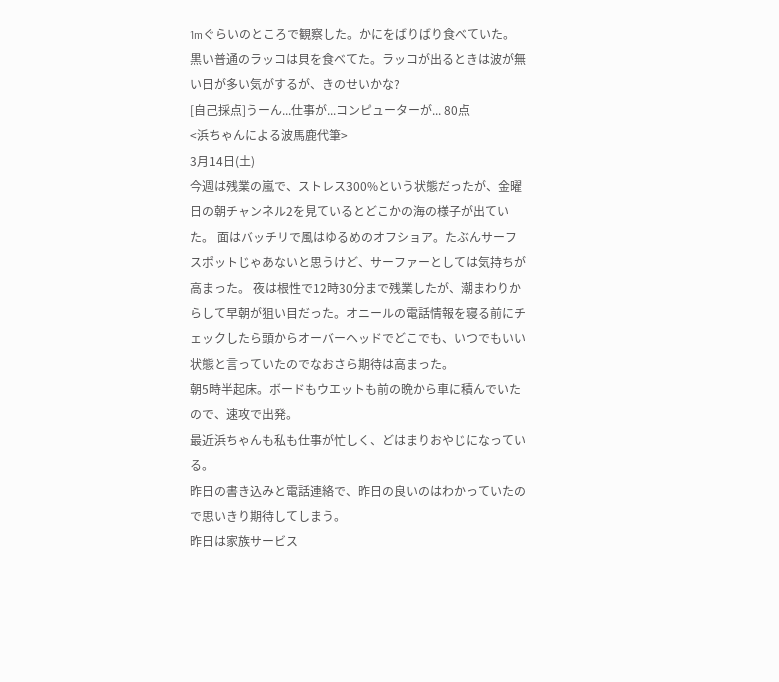1mぐらいのところで観察した。かにをばりばり食べていた。
黒い普通のラッコは貝を食べてた。ラッコが出るときは波が無い日が多い気がするが、きのせいかな?
[自己採点]うーん...仕事が...コンピューターが... 80点
<浜ちゃんによる波馬鹿代筆>
3月14日(土)
今週は残業の嵐で、ストレス300%という状態だったが、金曜日の朝チャンネル2を見ているとどこかの海の様子が出ていた。 面はバッチリで風はゆるめのオフショア。たぶんサーフスポットじゃあないと思うけど、サーファーとしては気持ちが高まった。 夜は根性で12時30分まで残業したが、潮まわりからして早朝が狙い目だった。オニールの電話情報を寝る前にチェックしたら頭からオーバーヘッドでどこでも、いつでもいい状態と言っていたのでなおさら期待は高まった。
朝5時半起床。ボードもウエットも前の晩から車に積んでいたので、速攻で出発。
最近浜ちゃんも私も仕事が忙しく、どはまりおやじになっている。
昨日の書き込みと電話連絡で、昨日の良いのはわかっていたので思いきり期待してしまう。
昨日は家族サービス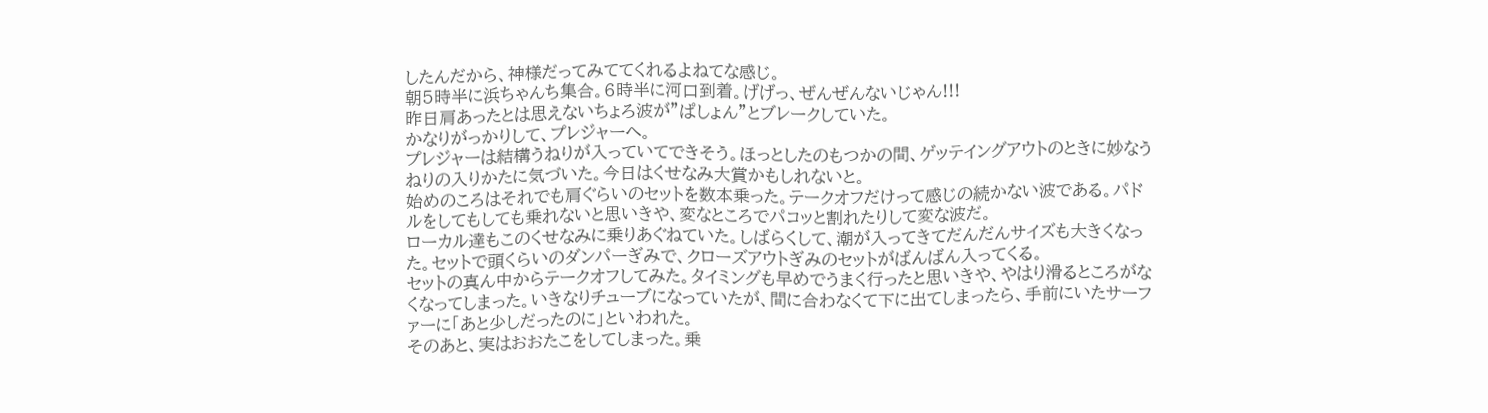したんだから、神様だってみててくれるよねてな感じ。
朝5時半に浜ちゃんち集合。6時半に河口到着。げげっ、ぜんぜんないじゃん!!!
昨日肩あったとは思えないちょろ波が”ぱしょん”とブレークしていた。
かなりがっかりして、プレジャーへ。
プレジャーは結構うねりが入っていてできそう。ほっとしたのもつかの間、ゲッテイングアウトのときに妙なうねりの入りかたに気づいた。今日はくせなみ大賞かもしれないと。
始めのころはそれでも肩ぐらいのセットを数本乗った。テークオフだけって感じの続かない波である。パドルをしてもしても乗れないと思いきや、変なところでパコッと割れたりして変な波だ。
ローカル達もこのくせなみに乗りあぐねていた。しばらくして、潮が入ってきてだんだんサイズも大きくなった。セットで頭くらいのダンパーぎみで、クローズアウトぎみのセットがばんばん入ってくる。
セットの真ん中からテークオフしてみた。タイミングも早めでうまく行ったと思いきや、やはり滑るところがなくなってしまった。いきなりチューブになっていたが、間に合わなくて下に出てしまったら、手前にいたサーファーに「あと少しだったのに」といわれた。
そのあと、実はおおたこをしてしまった。乗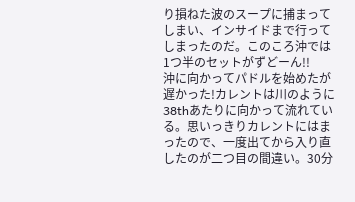り損ねた波のスープに捕まってしまい、インサイドまで行ってしまったのだ。このころ沖では1つ半のセットがずどーん!!
沖に向かってパドルを始めたが遅かった!カレントは川のように38thあたりに向かって流れている。思いっきりカレントにはまったので、一度出てから入り直したのが二つ目の間違い。30分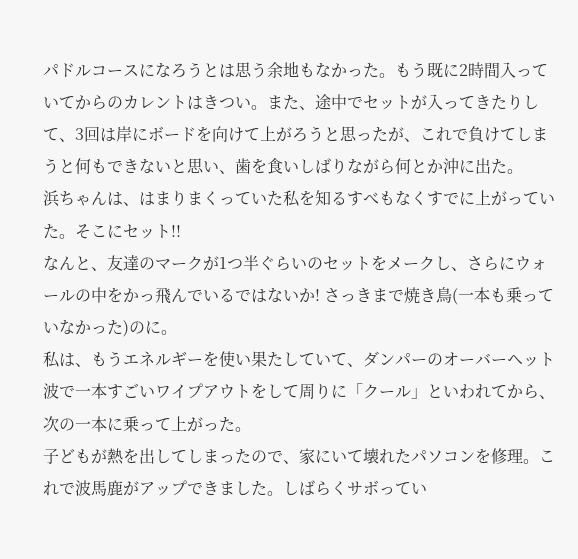パドルコースになろうとは思う余地もなかった。もう既に2時間入っていてからのカレントはきつい。また、途中でセットが入ってきたりして、3回は岸にボードを向けて上がろうと思ったが、これで負けてしまうと何もできないと思い、歯を食いしばりながら何とか沖に出た。
浜ちゃんは、はまりまくっていた私を知るすべもなくすでに上がっていた。そこにセット!!
なんと、友達のマークが1つ半ぐらいのセットをメークし、さらにウォールの中をかっ飛んでいるではないか! さっきまで焼き鳥(一本も乗っていなかった)のに。
私は、もうエネルギーを使い果たしていて、ダンパーのオーバーヘット波で一本すごいワイプアウトをして周りに「クール」といわれてから、次の一本に乗って上がった。
子どもが熱を出してしまったので、家にいて壊れたパソコンを修理。これで波馬鹿がアップできました。しばらくサボってい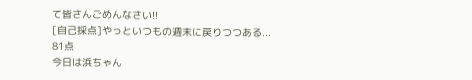て皆さんごめんなさい!!
[自己採点]やっといつもの週末に戻りつつある... 81点
今日は浜ちゃん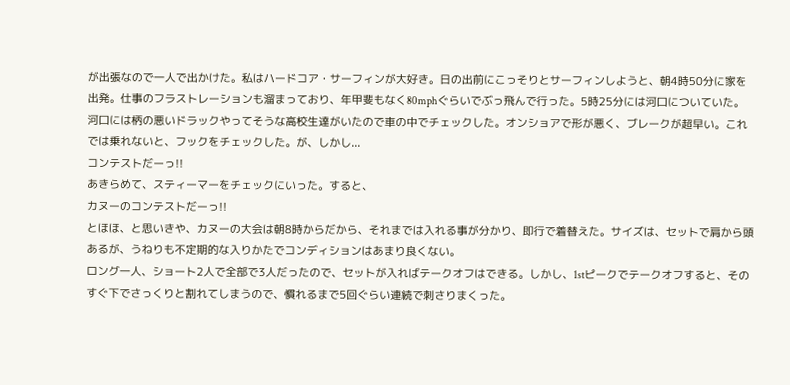が出張なので一人で出かけた。私はハードコア・サーフィンが大好き。日の出前にこっそりとサーフィンしようと、朝4時50分に家を出発。仕事のフラストレーションも溜まっており、年甲斐もなく80mphぐらいでぶっ飛んで行った。5時25分には河口についていた。
河口には柄の悪いドラックやってそうな高校生達がいたので車の中でチェックした。オンショアで形が悪く、ブレークが超早い。これでは乗れないと、フックをチェックした。が、しかし...
コンテストだーっ!!
あきらめて、スティーマーをチェックにいった。すると、
カヌーのコンテストだーっ!!
とほほ、と思いきや、カヌーの大会は朝8時からだから、それまでは入れる事が分かり、即行で着替えた。サイズは、セットで肩から頭あるが、うねりも不定期的な入りかたでコンディションはあまり良くない。
ロング一人、ショート2人で全部で3人だったので、セットが入ればテークオフはできる。しかし、1stピークでテークオフすると、そのすぐ下でさっくりと割れてしまうので、慣れるまで5回ぐらい連続で刺さりまくった。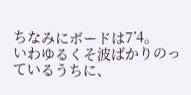ちなみにボードは7’4。
いわゆるくそ波ばかりのっているうちに、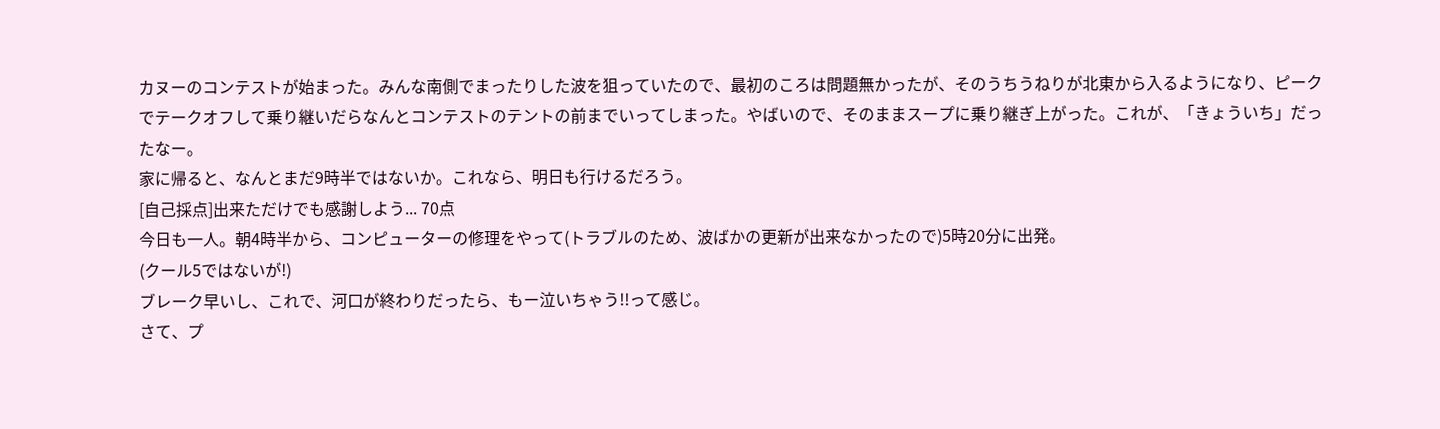カヌーのコンテストが始まった。みんな南側でまったりした波を狙っていたので、最初のころは問題無かったが、そのうちうねりが北東から入るようになり、ピークでテークオフして乗り継いだらなんとコンテストのテントの前までいってしまった。やばいので、そのままスープに乗り継ぎ上がった。これが、「きょういち」だったなー。
家に帰ると、なんとまだ9時半ではないか。これなら、明日も行けるだろう。
[自己採点]出来ただけでも感謝しよう... 70点
今日も一人。朝4時半から、コンピューターの修理をやって(トラブルのため、波ばかの更新が出来なかったので)5時20分に出発。
(クール5ではないが!)
ブレーク早いし、これで、河口が終わりだったら、もー泣いちゃう!!って感じ。
さて、プ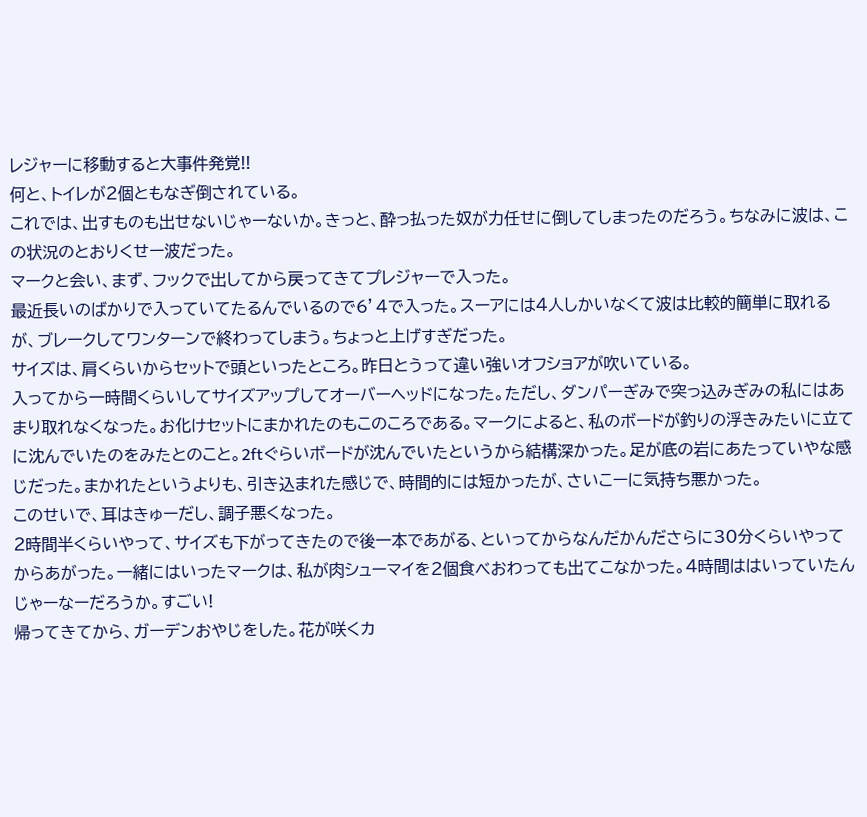レジャーに移動すると大事件発覚!!
何と、トイレが2個ともなぎ倒されている。
これでは、出すものも出せないじゃーないか。きっと、酔っ払った奴が力任せに倒してしまったのだろう。ちなみに波は、この状況のとおりくせー波だった。
マークと会い、まず、フックで出してから戻ってきてプレジャーで入った。
最近長いのばかりで入っていてたるんでいるので6’4で入った。スーアには4人しかいなくて波は比較的簡単に取れるが、ブレークしてワンターンで終わってしまう。ちょっと上げすぎだった。
サイズは、肩くらいからセットで頭といったところ。昨日とうって違い強いオフショアが吹いている。
入ってから一時間くらいしてサイズアップしてオーバーヘッドになった。ただし、ダンパーぎみで突っ込みぎみの私にはあまり取れなくなった。お化けセットにまかれたのもこのころである。マークによると、私のボードが釣りの浮きみたいに立てに沈んでいたのをみたとのこと。2ftぐらいボードが沈んでいたというから結構深かった。足が底の岩にあたっていやな感じだった。まかれたというよりも、引き込まれた感じで、時間的には短かったが、さいこーに気持ち悪かった。
このせいで、耳はきゅーだし、調子悪くなった。
2時間半くらいやって、サイズも下がってきたので後一本であがる、といってからなんだかんださらに30分くらいやってからあがった。一緒にはいったマークは、私が肉シューマイを2個食べおわっても出てこなかった。4時間ははいっていたんじゃーなーだろうか。すごい!
帰ってきてから、ガーデンおやじをした。花が咲くカ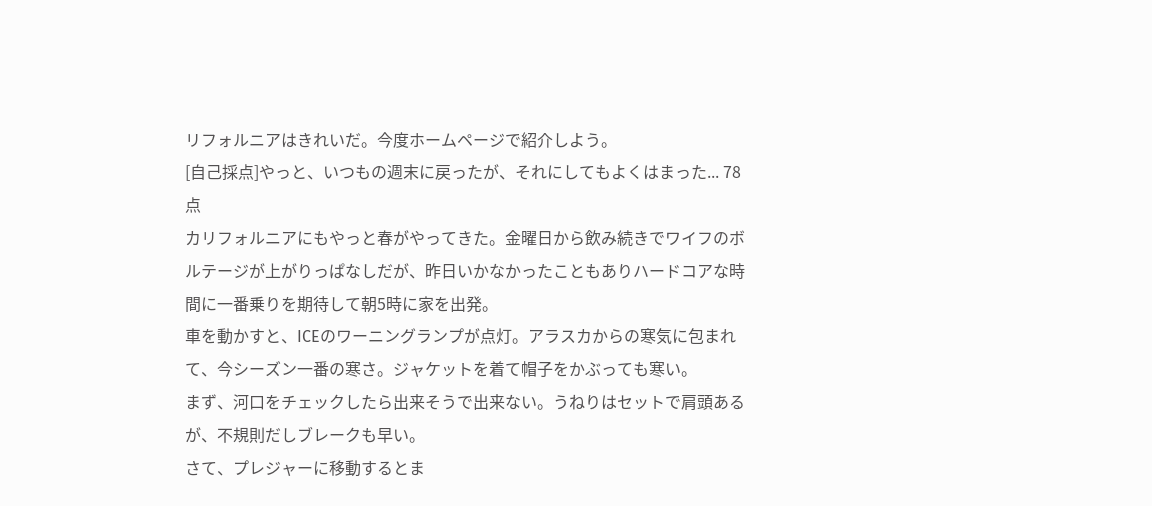リフォルニアはきれいだ。今度ホームページで紹介しよう。
[自己採点]やっと、いつもの週末に戻ったが、それにしてもよくはまった... 78点
カリフォルニアにもやっと春がやってきた。金曜日から飲み続きでワイフのボルテージが上がりっぱなしだが、昨日いかなかったこともありハードコアな時間に一番乗りを期待して朝5時に家を出発。
車を動かすと、ICEのワーニングランプが点灯。アラスカからの寒気に包まれて、今シーズン一番の寒さ。ジャケットを着て帽子をかぶっても寒い。
まず、河口をチェックしたら出来そうで出来ない。うねりはセットで肩頭あるが、不規則だしブレークも早い。
さて、プレジャーに移動するとま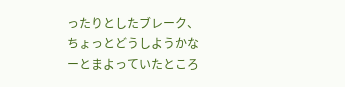ったりとしたブレーク、ちょっとどうしようかなーとまよっていたところ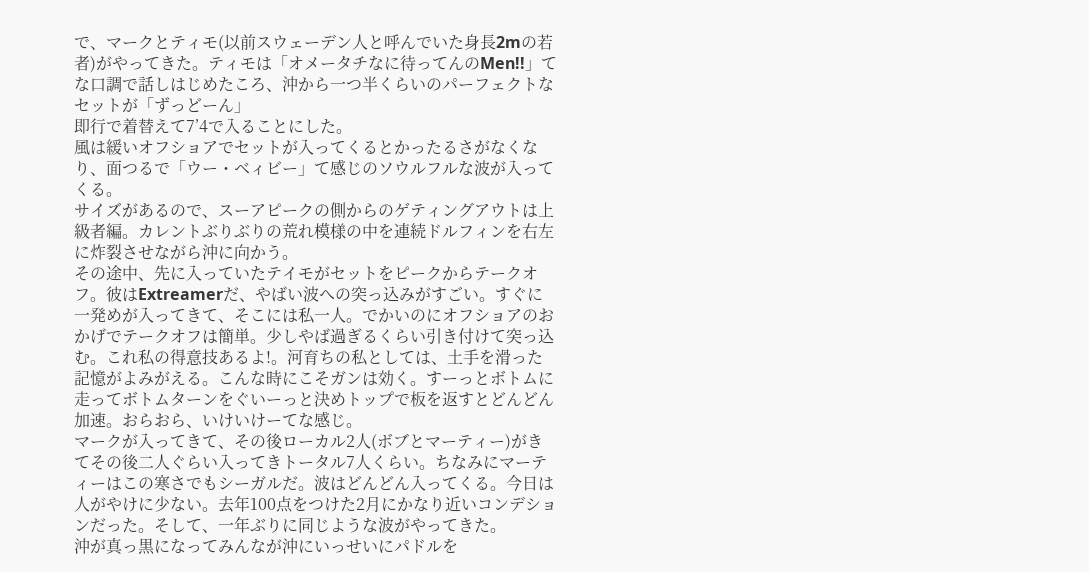で、マークとティモ(以前スウェーデン人と呼んでいた身長2mの若者)がやってきた。ティモは「オメータチなに待ってんのMen!!」てな口調で話しはじめたころ、沖から一つ半くらいのパーフェクトなセットが「ずっどーん」
即行で着替えて7’4で入ることにした。
風は緩いオフショアでセットが入ってくるとかったるさがなくなり、面つるで「ウー・ベィビー」て感じのソウルフルな波が入ってくる。
サイズがあるので、スーアピークの側からのゲティングアウトは上級者編。カレントぶりぶりの荒れ模様の中を連続ドルフィンを右左に炸裂させながら沖に向かう。
その途中、先に入っていたテイモがセットをピークからテークオフ。彼はExtreamerだ、やばい波への突っ込みがすごい。すぐに一発めが入ってきて、そこには私一人。でかいのにオフショアのおかげでテークオフは簡単。少しやば過ぎるくらい引き付けて突っ込む。これ私の得意技あるよ!。河育ちの私としては、土手を滑った記憶がよみがえる。こんな時にこそガンは効く。すーっとボトムに走ってボトムターンをぐいーっと決めトップで板を返すとどんどん加速。おらおら、いけいけーてな感じ。
マークが入ってきて、その後ローカル2人(ボブとマーティー)がきてその後二人ぐらい入ってきトータル7人くらい。ちなみにマーティーはこの寒さでもシーガルだ。波はどんどん入ってくる。今日は人がやけに少ない。去年100点をつけた2月にかなり近いコンデションだった。そして、一年ぶりに同じような波がやってきた。
沖が真っ黒になってみんなが沖にいっせいにパドルを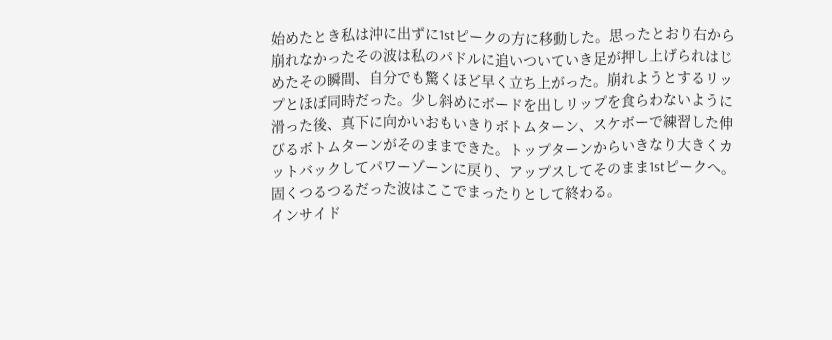始めたとき私は沖に出ずに1stピークの方に移動した。思ったとおり右から崩れなかったその波は私のパドルに追いついていき足が押し上げられはじめたその瞬間、自分でも驚くほど早く立ち上がった。崩れようとするリップとほぼ同時だった。少し斜めにボードを出しリップを食らわないように滑った後、真下に向かいおもいきりボトムターン、スケボーで練習した伸びるボトムターンがそのままできた。トップターンからいきなり大きくカットバックしてパワーゾーンに戻り、アップスしてそのまま1stピークへ。固くつるつるだった波はここでまったりとして終わる。
インサイド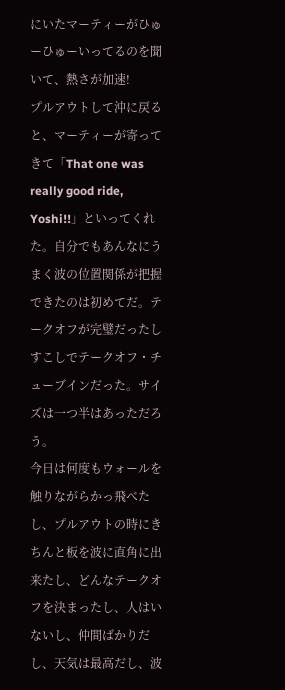にいたマーティーがひゅーひゅーいってるのを聞いて、熱さが加速!
プルアウトして沖に戻ると、マーティーが寄ってきて「That one was really good ride, Yoshi!!」といってくれた。自分でもあんなにうまく波の位置関係が把握できたのは初めてだ。テークオフが完璧だったしすこしでテークオフ・チューブインだった。サイズは一つ半はあっただろう。
今日は何度もウォールを触りながらかっ飛べたし、プルアウトの時にきちんと板を波に直角に出来たし、どんなテークオフを決まったし、人はいないし、仲間ばかりだし、天気は最高だし、波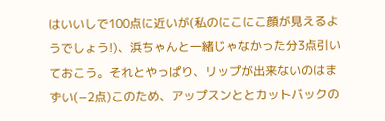はいいしで100点に近いが(私のにこにこ顔が見えるようでしょう!)、浜ちゃんと一緒じゃなかった分3点引いておこう。それとやっぱり、リップが出来ないのはまずい(−2点)このため、アップスンととカットバックの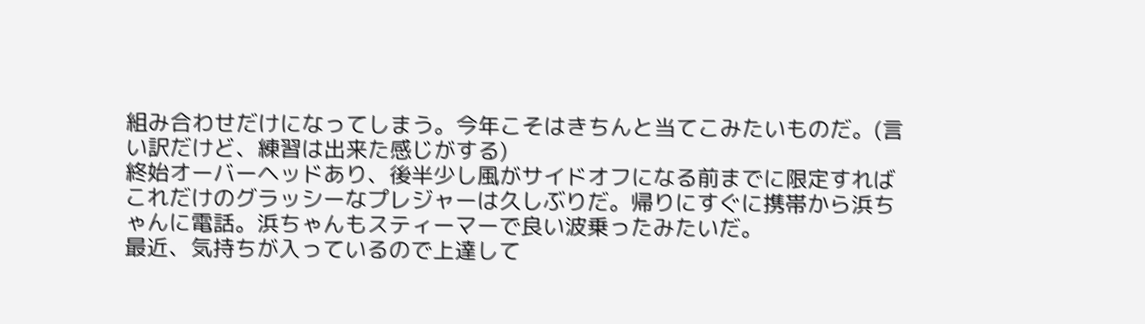組み合わせだけになってしまう。今年こそはきちんと当てこみたいものだ。(言い訳だけど、練習は出来た感じがする)
終始オーバーヘッドあり、後半少し風がサイドオフになる前までに限定すればこれだけのグラッシーなプレジャーは久しぶりだ。帰りにすぐに携帯から浜ちゃんに電話。浜ちゃんもスティーマーで良い波乗ったみたいだ。
最近、気持ちが入っているので上達して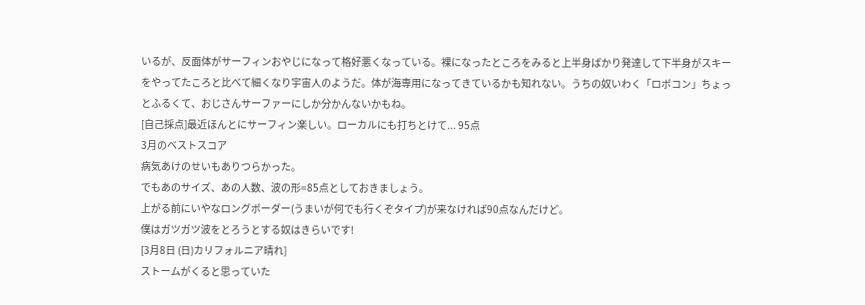いるが、反面体がサーフィンおやじになって格好悪くなっている。裸になったところをみると上半身ばかり発達して下半身がスキーをやってたころと比べて細くなり宇宙人のようだ。体が海専用になってきているかも知れない。うちの奴いわく「ロボコン」ちょっとふるくて、おじさんサーファーにしか分かんないかもね。
[自己採点]最近ほんとにサーフィン楽しい。ローカルにも打ちとけて... 95点
3月のベストスコア
病気あけのせいもありつらかった。
でもあのサイズ、あの人数、波の形=85点としておきましょう。
上がる前にいやなロングボーダー(うまいが何でも行くぞタイプ)が来なければ90点なんだけど。
僕はガツガツ波をとろうとする奴はきらいです!
[3月8日 (日)カリフォルニア晴れ]
ストームがくると思っていた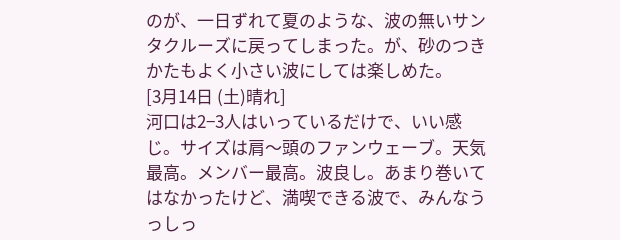のが、一日ずれて夏のような、波の無いサンタクルーズに戻ってしまった。が、砂のつきかたもよく小さい波にしては楽しめた。
[3月14日 (土)晴れ]
河口は2−3人はいっているだけで、いい感じ。サイズは肩〜頭のファンウェーブ。天気最高。メンバー最高。波良し。あまり巻いてはなかったけど、満喫できる波で、みんなうっしっ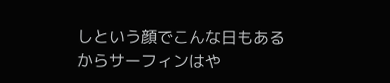しという顔でこんな日もあるからサーフィンはや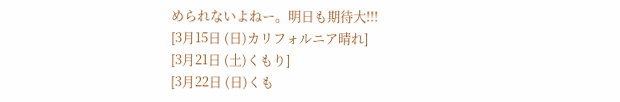められないよねー。明日も期待大!!!
[3月15日 (日)カリフォルニア晴れ]
[3月21日 (土)くもり]
[3月22日 (日)くも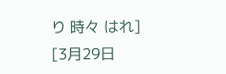り 時々 はれ]
[3月29日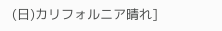(日)カリフォルニア晴れ]